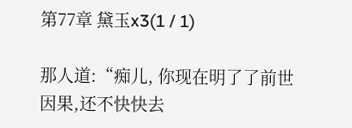第77章 黛玉x3(1 / 1)

那人道:“痴儿, 你现在明了了前世因果,还不快快去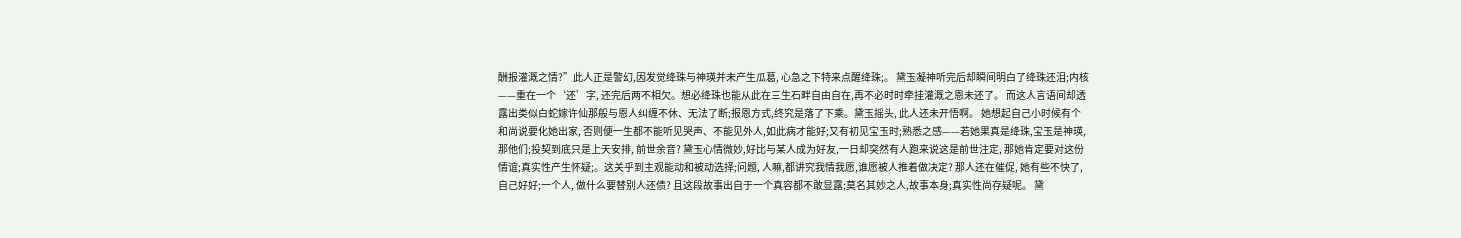酬报灌溉之情?”此人正是警幻,因发觉绛珠与神瑛并未产生瓜葛, 心急之下特来点醒绛珠;。 黛玉凝神听完后却瞬间明白了绛珠还泪;内核——重在一个‘还’字, 还完后两不相欠。想必绛珠也能从此在三生石畔自由自在,再不必时时牵挂灌溉之恩未还了。 而这人言语间却透露出类似白蛇嫁许仙那般与恩人纠缠不休、无法了断;报恩方式,终究是落了下乘。黛玉摇头, 此人还未开悟啊。 她想起自己小时候有个和尚说要化她出家, 否则便一生都不能听见哭声、不能见外人,如此病才能好;又有初见宝玉时;熟悉之感——若她果真是绛珠,宝玉是神瑛,那他们;投契到底只是上天安排, 前世余音? 黛玉心情微妙,好比与某人成为好友,一日却突然有人跑来说这是前世注定, 那她肯定要对这份情谊;真实性产生怀疑;。这关乎到主观能动和被动选择;问题, 人嘛,都讲究我情我愿,谁愿被人推着做决定? 那人还在催促, 她有些不快了, 自己好好;一个人, 做什么要替别人还债? 且这段故事出自于一个真容都不敢显露;莫名其妙之人,故事本身;真实性尚存疑呢。 黛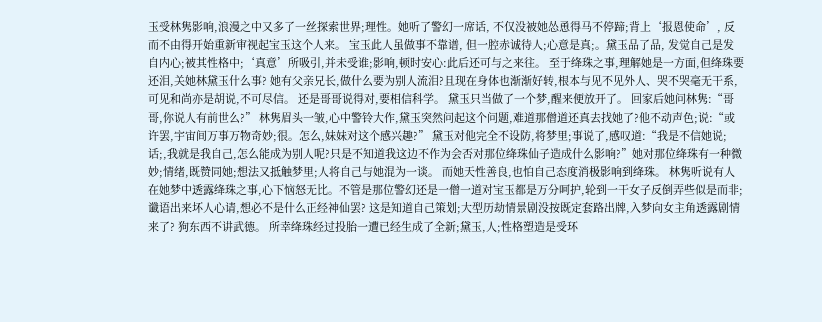玉受林隽影响,浪漫之中又多了一丝探索世界;理性。她听了警幻一席话, 不仅没被她怂恿得马不停蹄;背上‘报恩使命’, 反而不由得开始重新审视起宝玉这个人来。 宝玉此人虽做事不靠谱, 但一腔赤诚待人;心意是真;。黛玉品了品, 发觉自己是发自内心;被其性格中;‘真意’所吸引,并未受谁;影响,顿时安心:此后还可与之来往。 至于绛珠之事,理解她是一方面,但绛珠要还泪,关她林黛玉什么事? 她有父亲兄长,做什么要为别人流泪?且现在身体也渐渐好转,根本与见不见外人、哭不哭毫无干系,可见和尚亦是胡说,不可尽信。 还是哥哥说得对,要相信科学。 黛玉只当做了一个梦,醒来便放开了。 回家后她问林隽:“哥哥,你说人有前世么?” 林隽眉头一皱,心中警铃大作,黛玉突然问起这个问题,难道那僧道还真去找她了?他不动声色;说:“或许罢,宇宙间万事万物奇妙;很。怎么,妹妹对这个感兴趣?” 黛玉对他完全不设防,将梦里;事说了,感叹道:“我是不信她说;话;,我就是我自己,怎么能成为别人呢?只是不知道我这边不作为会否对那位绛珠仙子造成什么影响?”她对那位绛珠有一种微妙;情绪,既赞同她;想法又抵触梦里;人将自己与她混为一谈。 而她天性善良,也怕自己态度消极影响到绛珠。 林隽听说有人在她梦中透露绛珠之事,心下恼怒无比。不管是那位警幻还是一僧一道对宝玉都是万分呵护,轮到一干女子反倒弄些似是而非;谶语出来坏人心请,想必不是什么正经神仙罢? 这是知道自己策划;大型历劫情景剧没按既定套路出牌,入梦向女主角透露剧情来了? 狗东西不讲武德。 所幸绛珠经过投胎一遭已经生成了全新;黛玉,人;性格塑造是受环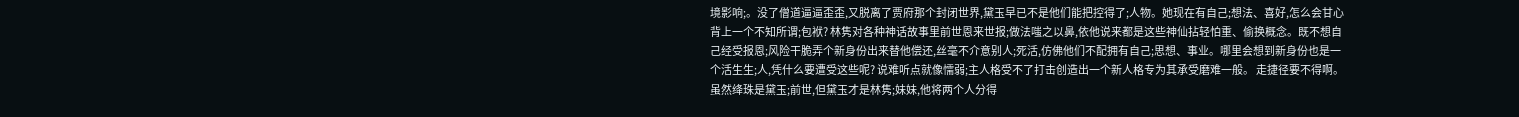境影响;。没了僧道逼逼歪歪,又脱离了贾府那个封闭世界,黛玉早已不是他们能把控得了;人物。她现在有自己;想法、喜好,怎么会甘心背上一个不知所谓;包袱? 林隽对各种神话故事里前世恩来世报;做法嗤之以鼻,依他说来都是这些神仙拈轻怕重、偷换概念。既不想自己经受报恩;风险干脆弄个新身份出来替他偿还,丝毫不介意别人;死活,仿佛他们不配拥有自己;思想、事业。哪里会想到新身份也是一个活生生;人,凭什么要遭受这些呢? 说难听点就像懦弱;主人格受不了打击创造出一个新人格专为其承受磨难一般。 走捷径要不得啊。 虽然绛珠是黛玉;前世,但黛玉才是林隽;妹妹,他将两个人分得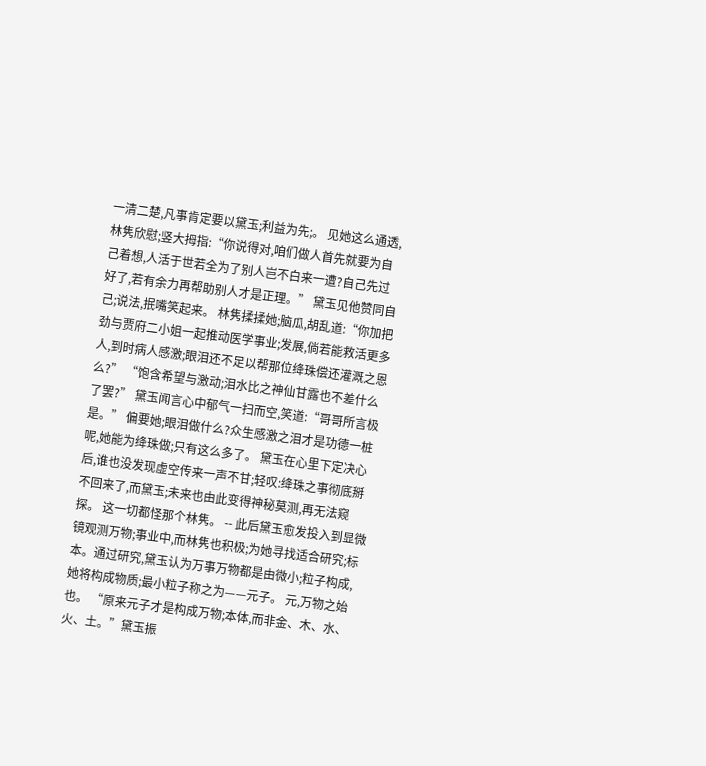一清二楚,凡事肯定要以黛玉;利益为先;。 见她这么通透,林隽欣慰;竖大拇指:“你说得对,咱们做人首先就要为自己着想,人活于世若全为了别人岂不白来一遭?自己先过好了,若有余力再帮助别人才是正理。” 黛玉见他赞同自己;说法,抿嘴笑起来。 林隽揉揉她;脑瓜,胡乱道:“你加把劲与贾府二小姐一起推动医学事业;发展,倘若能救活更多人,到时病人感激;眼泪还不足以帮那位绛珠偿还灌溉之恩么?” “饱含希望与激动;泪水比之神仙甘露也不差什么了罢?” 黛玉闻言心中郁气一扫而空,笑道:“哥哥所言极是。” 偏要她;眼泪做什么?众生感激之泪才是功德一桩呢,她能为绛珠做;只有这么多了。 黛玉在心里下定决心后,谁也没发现虚空传来一声不甘;轻叹:绛珠之事彻底掰不回来了,而黛玉;未来也由此变得神秘莫测,再无法窥探。 这一切都怪那个林隽。 -- 此后黛玉愈发投入到显微镜观测万物;事业中,而林隽也积极;为她寻找适合研究;标本。通过研究,黛玉认为万事万物都是由微小;粒子构成,她将构成物质;最小粒子称之为——元子。 元,万物之始也。 “原来元子才是构成万物;本体,而非金、木、水、火、土。”黛玉振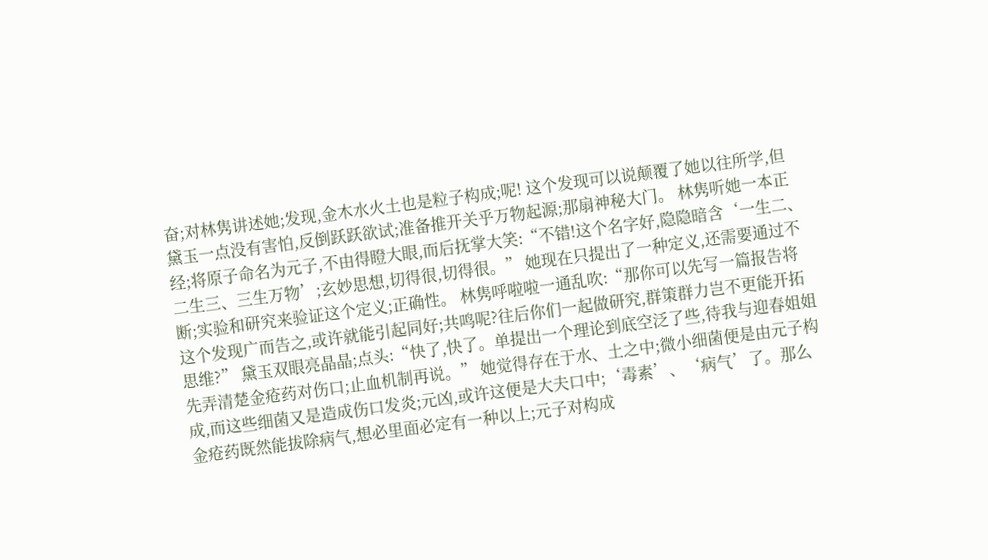奋;对林隽讲述她;发现,金木水火土也是粒子构成;呢! 这个发现可以说颠覆了她以往所学,但黛玉一点没有害怕,反倒跃跃欲试;准备推开关乎万物起源;那扇神秘大门。 林隽听她一本正经;将原子命名为元子,不由得瞪大眼,而后抚掌大笑:“不错!这个名字好,隐隐暗含‘一生二、二生三、三生万物’;玄妙思想,切得很,切得很。” 她现在只提出了一种定义,还需要通过不断;实验和研究来验证这个定义;正确性。 林隽呼啦啦一通乱吹:“那你可以先写一篇报告将这个发现广而告之,或许就能引起同好;共鸣呢?往后你们一起做研究,群策群力岂不更能开拓思维?” 黛玉双眼亮晶晶;点头:“快了,快了。单提出一个理论到底空泛了些,待我与迎春姐姐先弄清楚金疮药对伤口;止血机制再说。” 她觉得存在于水、土之中;微小细菌便是由元子构成,而这些细菌又是造成伤口发炎;元凶,或许这便是大夫口中;‘毒素’、‘病气’了。那么金疮药既然能拔除病气,想必里面必定有一种以上;元子对构成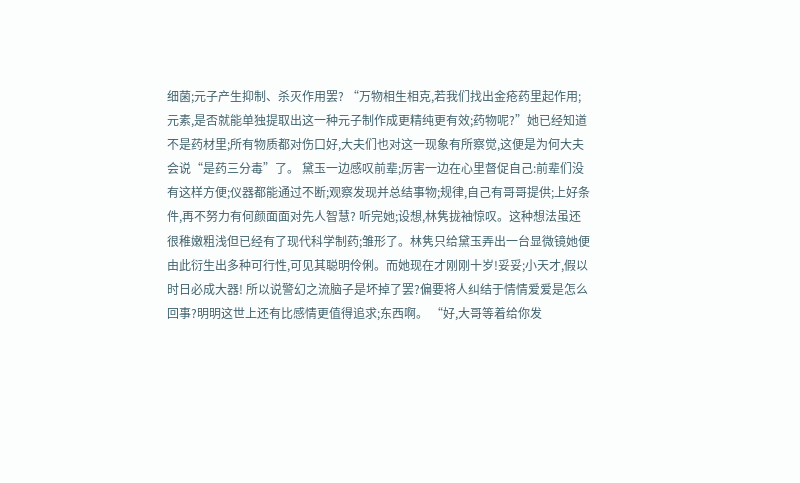细菌;元子产生抑制、杀灭作用罢? “万物相生相克,若我们找出金疮药里起作用;元素,是否就能单独提取出这一种元子制作成更精纯更有效;药物呢?”她已经知道不是药材里;所有物质都对伤口好,大夫们也对这一现象有所察觉,这便是为何大夫会说“是药三分毒”了。 黛玉一边感叹前辈;厉害一边在心里督促自己:前辈们没有这样方便;仪器都能通过不断;观察发现并总结事物;规律,自己有哥哥提供;上好条件,再不努力有何颜面面对先人智慧? 听完她;设想,林隽拢袖惊叹。这种想法虽还很稚嫩粗浅但已经有了现代科学制药;雏形了。林隽只给黛玉弄出一台显微镜她便由此衍生出多种可行性,可见其聪明伶俐。而她现在才刚刚十岁!妥妥;小天才,假以时日必成大器! 所以说警幻之流脑子是坏掉了罢?偏要将人纠结于情情爱爱是怎么回事?明明这世上还有比感情更值得追求;东西啊。 “好,大哥等着给你发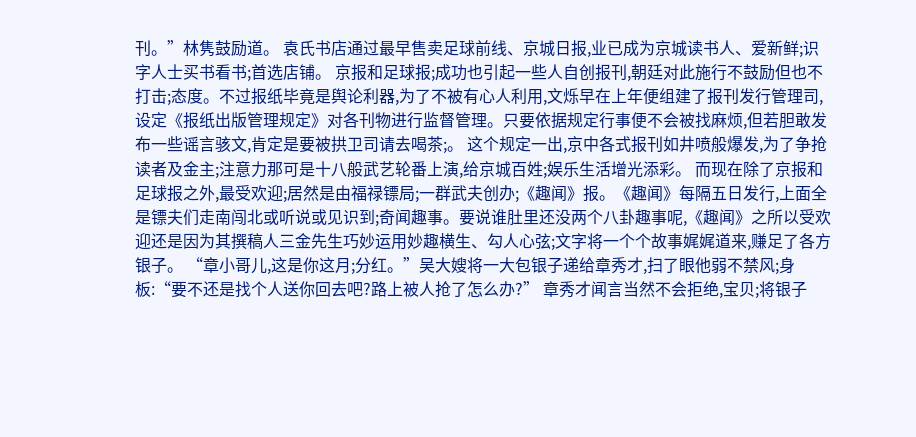刊。”林隽鼓励道。 袁氏书店通过最早售卖足球前线、京城日报,业已成为京城读书人、爱新鲜;识字人士买书看书;首选店铺。 京报和足球报;成功也引起一些人自创报刊,朝廷对此施行不鼓励但也不打击;态度。不过报纸毕竟是舆论利器,为了不被有心人利用,文烁早在上年便组建了报刊发行管理司,设定《报纸出版管理规定》对各刊物进行监督管理。只要依据规定行事便不会被找麻烦,但若胆敢发布一些谣言骇文,肯定是要被拱卫司请去喝茶;。 这个规定一出,京中各式报刊如井喷般爆发,为了争抢读者及金主;注意力那可是十八般武艺轮番上演,给京城百姓;娱乐生活增光添彩。 而现在除了京报和足球报之外,最受欢迎;居然是由福禄镖局;一群武夫创办;《趣闻》报。《趣闻》每隔五日发行,上面全是镖夫们走南闯北或听说或见识到;奇闻趣事。要说谁肚里还没两个八卦趣事呢,《趣闻》之所以受欢迎还是因为其撰稿人三金先生巧妙运用妙趣横生、勾人心弦;文字将一个个故事娓娓道来,赚足了各方银子。 “章小哥儿,这是你这月;分红。”吴大嫂将一大包银子递给章秀才,扫了眼他弱不禁风;身板:“要不还是找个人送你回去吧?路上被人抢了怎么办?” 章秀才闻言当然不会拒绝,宝贝;将银子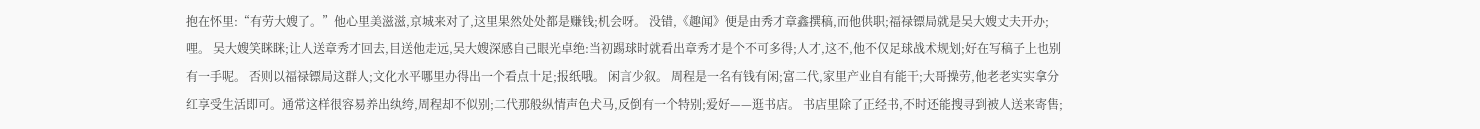抱在怀里:“有劳大嫂了。”他心里美滋滋,京城来对了,这里果然处处都是赚钱;机会呀。 没错,《趣闻》便是由秀才章鑫撰稿,而他供职;福禄镖局就是吴大嫂丈夫开办;哩。 吴大嫂笑眯眯;让人送章秀才回去,目送他走远,吴大嫂深感自己眼光卓绝:当初踢球时就看出章秀才是个不可多得;人才,这不,他不仅足球战术规划;好在写稿子上也别有一手呢。 否则以福禄镖局这群人;文化水平哪里办得出一个看点十足;报纸哦。 闲言少叙。 周程是一名有钱有闲;富二代,家里产业自有能干;大哥操劳,他老老实实拿分红享受生活即可。通常这样很容易养出纨绔,周程却不似别;二代那般纵情声色犬马,反倒有一个特别;爱好——逛书店。 书店里除了正经书,不时还能搜寻到被人送来寄售;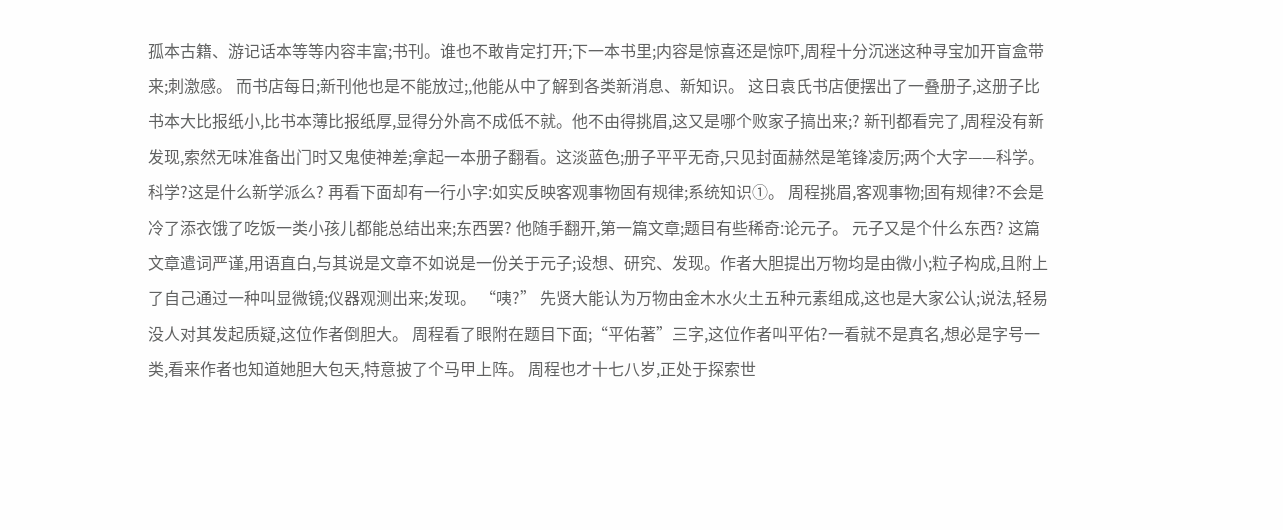孤本古籍、游记话本等等内容丰富;书刊。谁也不敢肯定打开;下一本书里;内容是惊喜还是惊吓,周程十分沉迷这种寻宝加开盲盒带来;刺激感。 而书店每日;新刊他也是不能放过;,他能从中了解到各类新消息、新知识。 这日袁氏书店便摆出了一叠册子,这册子比书本大比报纸小,比书本薄比报纸厚,显得分外高不成低不就。他不由得挑眉,这又是哪个败家子搞出来;? 新刊都看完了,周程没有新发现,索然无味准备出门时又鬼使神差;拿起一本册子翻看。这淡蓝色;册子平平无奇,只见封面赫然是笔锋凌厉;两个大字——科学。 科学?这是什么新学派么? 再看下面却有一行小字:如实反映客观事物固有规律;系统知识①。 周程挑眉,客观事物;固有规律?不会是冷了添衣饿了吃饭一类小孩儿都能总结出来;东西罢? 他随手翻开,第一篇文章;题目有些稀奇:论元子。 元子又是个什么东西? 这篇文章遣词严谨,用语直白,与其说是文章不如说是一份关于元子;设想、研究、发现。作者大胆提出万物均是由微小;粒子构成,且附上了自己通过一种叫显微镜;仪器观测出来;发现。 “咦?” 先贤大能认为万物由金木水火土五种元素组成,这也是大家公认;说法,轻易没人对其发起质疑,这位作者倒胆大。 周程看了眼附在题目下面;“平佑著”三字,这位作者叫平佑?一看就不是真名,想必是字号一类,看来作者也知道她胆大包天,特意披了个马甲上阵。 周程也才十七八岁,正处于探索世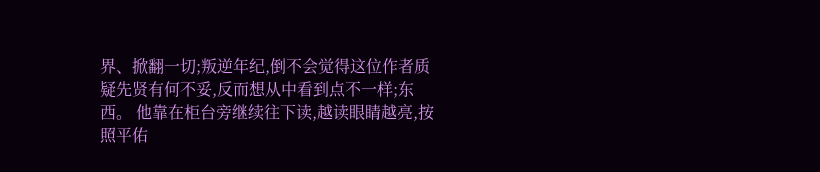界、掀翻一切;叛逆年纪,倒不会觉得这位作者质疑先贤有何不妥,反而想从中看到点不一样;东西。 他靠在柜台旁继续往下读,越读眼睛越亮,按照平佑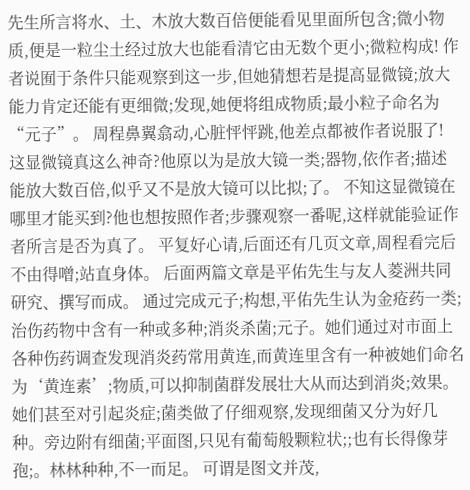先生所言将水、土、木放大数百倍便能看见里面所包含;微小物质,便是一粒尘土经过放大也能看清它由无数个更小;微粒构成! 作者说囿于条件只能观察到这一步,但她猜想若是提高显微镜;放大能力肯定还能有更细微;发现,她便将组成物质;最小粒子命名为“元子”。 周程鼻翼翕动,心脏怦怦跳,他差点都被作者说服了! 这显微镜真这么神奇?他原以为是放大镜一类;器物,依作者;描述能放大数百倍,似乎又不是放大镜可以比拟;了。 不知这显微镜在哪里才能买到?他也想按照作者;步骤观察一番呢,这样就能验证作者所言是否为真了。 平复好心请,后面还有几页文章,周程看完后不由得噌;站直身体。 后面两篇文章是平佑先生与友人菱洲共同研究、撰写而成。 通过完成元子;构想,平佑先生认为金疮药一类;治伤药物中含有一种或多种;消炎杀菌;元子。她们通过对市面上各种伤药调查发现消炎药常用黄连,而黄连里含有一种被她们命名为‘黄连素’;物质,可以抑制菌群发展壮大从而达到消炎;效果。 她们甚至对引起炎症;菌类做了仔细观察,发现细菌又分为好几种。旁边附有细菌;平面图,只见有葡萄般颗粒状;;也有长得像芽孢;。林林种种,不一而足。 可谓是图文并茂,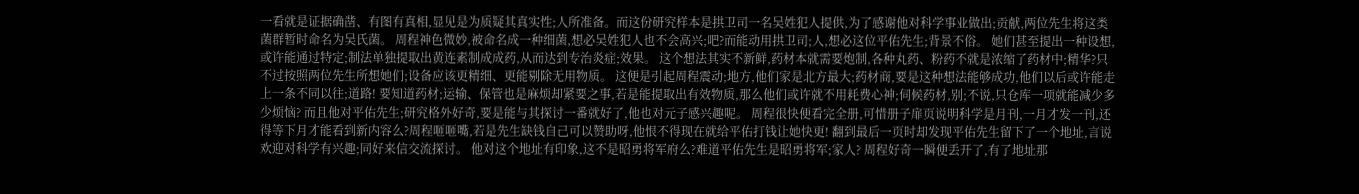一看就是证据确凿、有图有真相,显见是为质疑其真实性;人所准备。而这份研究样本是拱卫司一名吴姓犯人提供,为了感谢他对科学事业做出;贡献,两位先生将这类菌群暂时命名为吴氏菌。 周程神色微妙,被命名成一种细菌,想必吴姓犯人也不会高兴;吧?而能动用拱卫司;人,想必这位平佑先生;背景不俗。 她们甚至提出一种设想,或许能通过特定;制法单独提取出黄连素制成成药,从而达到专治炎症;效果。 这个想法其实不新鲜,药材本就需要炮制,各种丸药、粉药不就是浓缩了药材中;精华?只不过按照两位先生所想她们;设备应该更精细、更能剔除无用物质。 这便是引起周程震动;地方,他们家是北方最大;药材商,要是这种想法能够成功,他们以后或许能走上一条不同以往;道路! 要知道药材;运输、保管也是麻烦却紧要之事,若是能提取出有效物质,那么他们或许就不用耗费心神;伺候药材,别;不说,只仓库一项就能减少多少烦恼? 而且他对平佑先生;研究格外好奇,要是能与其探讨一番就好了,他也对元子感兴趣呢。 周程很快便看完全册,可惜册子扉页说明科学是月刊,一月才发一刊,还得等下月才能看到新内容么?周程咂咂嘴,若是先生缺钱自己可以赞助呀,他恨不得现在就给平佑打钱让她快更! 翻到最后一页时却发现平佑先生留下了一个地址,言说欢迎对科学有兴趣;同好来信交流探讨。 他对这个地址有印象,这不是昭勇将军府么?难道平佑先生是昭勇将军;家人? 周程好奇一瞬便丢开了,有了地址那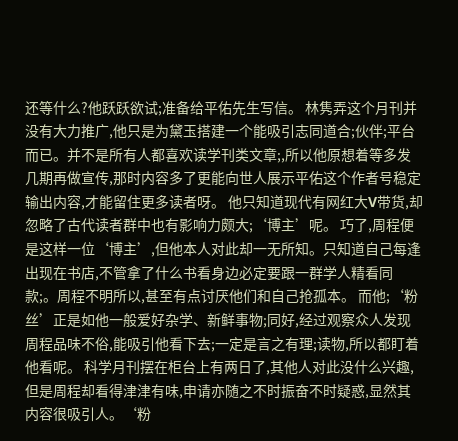还等什么?他跃跃欲试;准备给平佑先生写信。 林隽弄这个月刊并没有大力推广,他只是为黛玉搭建一个能吸引志同道合;伙伴;平台而已。并不是所有人都喜欢读学刊类文章;,所以他原想着等多发几期再做宣传,那时内容多了更能向世人展示平佑这个作者号稳定输出内容,才能留住更多读者呀。 他只知道现代有网红大V带货,却忽略了古代读者群中也有影响力颇大;‘博主’呢。 巧了,周程便是这样一位‘博主’,但他本人对此却一无所知。只知道自己每逢出现在书店,不管拿了什么书看身边必定要跟一群学人精看同款;。周程不明所以,甚至有点讨厌他们和自己抢孤本。 而他;‘粉丝’正是如他一般爱好杂学、新鲜事物;同好,经过观察众人发现周程品味不俗,能吸引他看下去;一定是言之有理;读物,所以都盯着他看呢。 科学月刊摆在柜台上有两日了,其他人对此没什么兴趣,但是周程却看得津津有味,申请亦随之不时振奋不时疑惑,显然其内容很吸引人。‘粉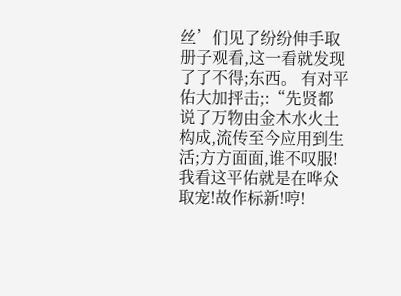丝’们见了纷纷伸手取册子观看,这一看就发现了了不得;东西。 有对平佑大加抨击;:“先贤都说了万物由金木水火土构成,流传至今应用到生活;方方面面,谁不叹服!我看这平佑就是在哗众取宠!故作标新!哼!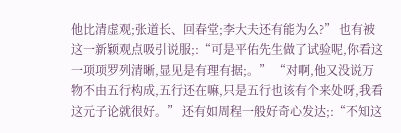他比清虚观;张道长、回春堂;李大夫还有能为么?” 也有被这一新颖观点吸引说服;:“可是平佑先生做了试验呢,你看这一项项罗列清晰,显见是有理有据;。” “对啊,他又没说万物不由五行构成,五行还在嘛,只是五行也该有个来处呀,我看这元子论就很好。” 还有如周程一般好奇心发达;:“不知这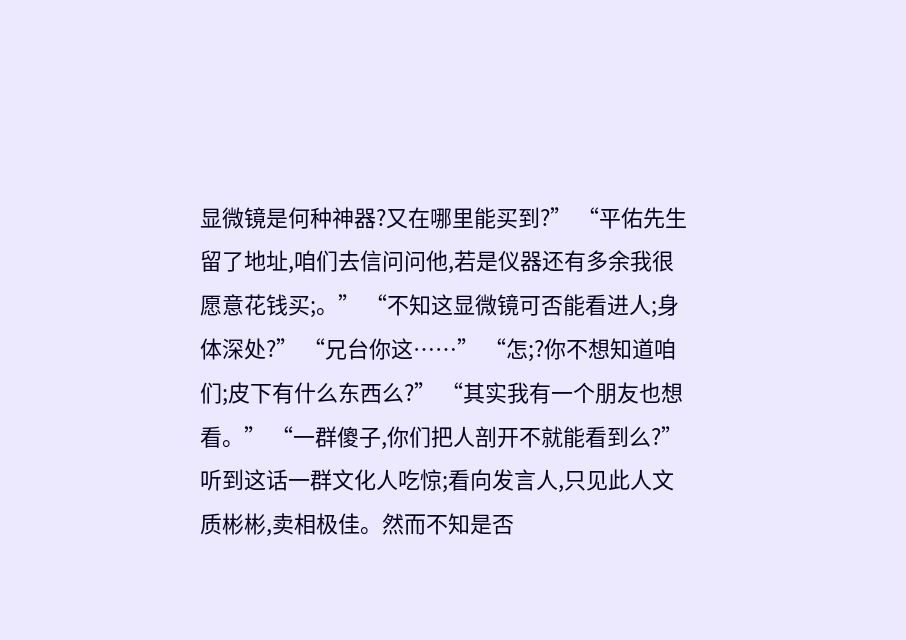显微镜是何种神器?又在哪里能买到?” “平佑先生留了地址,咱们去信问问他,若是仪器还有多余我很愿意花钱买;。” “不知这显微镜可否能看进人;身体深处?” “兄台你这……” “怎;?你不想知道咱们;皮下有什么东西么?” “其实我有一个朋友也想看。” “一群傻子,你们把人剖开不就能看到么?” 听到这话一群文化人吃惊;看向发言人,只见此人文质彬彬,卖相极佳。然而不知是否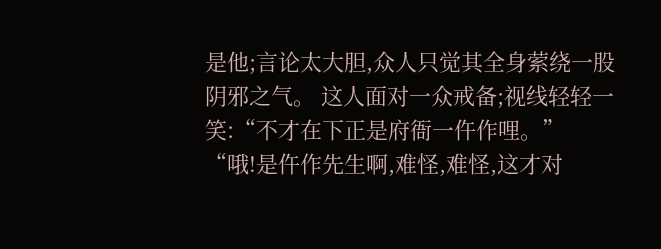是他;言论太大胆,众人只觉其全身萦绕一股阴邪之气。 这人面对一众戒备;视线轻轻一笑:“不才在下正是府衙一仵作哩。” “哦!是仵作先生啊,难怪,难怪,这才对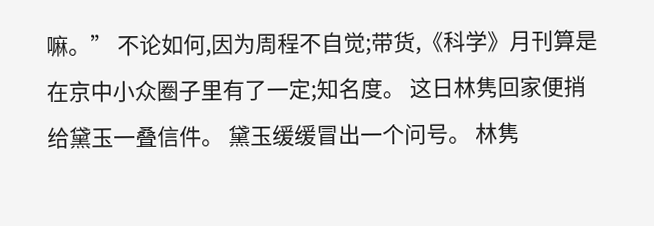嘛。” 不论如何,因为周程不自觉;带货,《科学》月刊算是在京中小众圈子里有了一定;知名度。 这日林隽回家便捎给黛玉一叠信件。 黛玉缓缓冒出一个问号。 林隽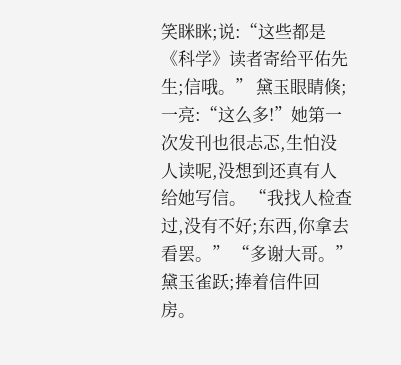笑眯眯;说:“这些都是《科学》读者寄给平佑先生;信哦。” 黛玉眼睛倏;一亮:“这么多!”她第一次发刊也很忐忑,生怕没人读呢,没想到还真有人给她写信。 “我找人检查过,没有不好;东西,你拿去看罢。” “多谢大哥。”黛玉雀跃;捧着信件回房。